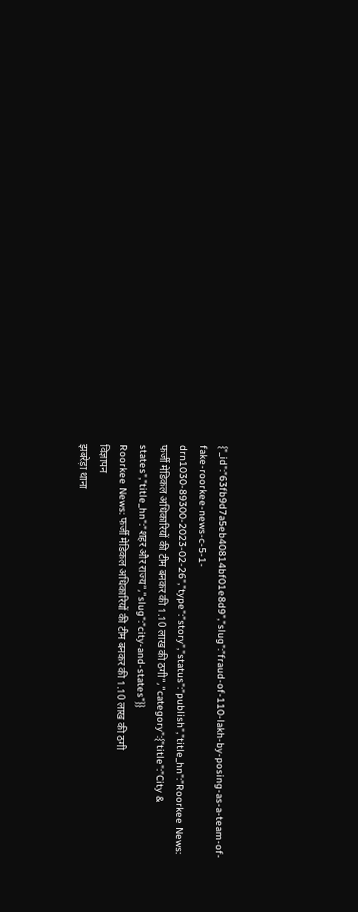{"_id":"63fb9d7a5eb40814bf01e8d9","slug":"fraud-of-110-lakh-by-posing-as-a-team-of-fake-roorkee-news-c-5-1-drn1030-89300-2023-02-26","type":"story","status":"publish","title_hn":"Roorkee News: फर्जी मेडिकल अधिकारियों की टीम बनकर की 1.10 लाख की ठगी","category":{"title":"City & states","title_hn":"शहर और राज्य","slug":"city-and-states"}}
Roorkee News: फर्जी मेडिकल अधिकारियों की टीम बनकर की 1.10 लाख की ठगी
विज्ञापन
झबरेड़ा थाना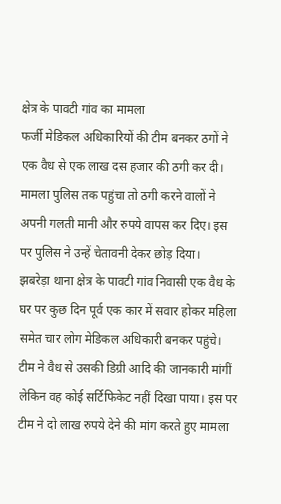क्षेत्र के पावटी गांव का मामला
फर्जी मेडिकल अधिकारियों की टीम बनकर ठगों ने एक वैध से एक लाख दस हजार की ठगी कर दी। मामला पुलिस तक पहुंचा तो ठगी करने वालों ने अपनी गलती मानी और रुपये वापस कर दिए। इस पर पुलिस ने उन्हें चेतावनी देकर छोड़ दिया।
झबरेड़ा थाना क्षेत्र के पावटी गांव निवासी एक वैध के घर पर कुछ दिन पूर्व एक कार में सवार होकर महिला समेत चार लोग मेडिकल अधिकारी बनकर पहुंचे। टीम ने वैध से उसकी डिग्री आदि की जानकारी मांगीं लेकिन वह कोई सर्टिफिकेट नहीं दिखा पाया। इस पर टीम ने दो लाख रुपये देने की मांग करते हुए मामला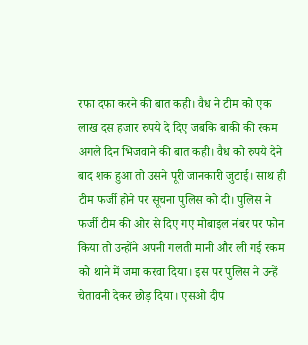रफा दफा करने की बात कही। वैध ने टीम को एक लाख दस हजार रुपये दे दिए जबकि बाकी की रकम अगले दिन भिजवाने की बात कही। वैध को रुपये देने बाद शक हुआ तो उसने पूरी जानकारी जुटाई। साथ ही टीम फर्जी होने पर सूचना पुलिस को दी। पुलिस ने फर्जी टीम की ओर से दिए गए मोबाइल नंबर पर फोन किया तो उन्होंने अपनी गलती मानी और ली गई रकम को थाने में जमा करवा दिया। इस पर पुलिस ने उन्हें चेतावनी देकर छोड़ दिया। एसओ दीप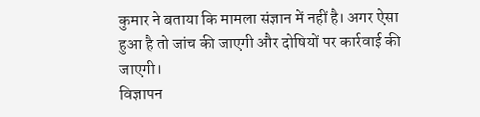कुमार ने बताया कि मामला संज्ञान में नहीं है। अगर ऐसा हुआ है तो जांच की जाएगी और दोषियों पर कार्रवाई की जाएगी।
विज्ञापन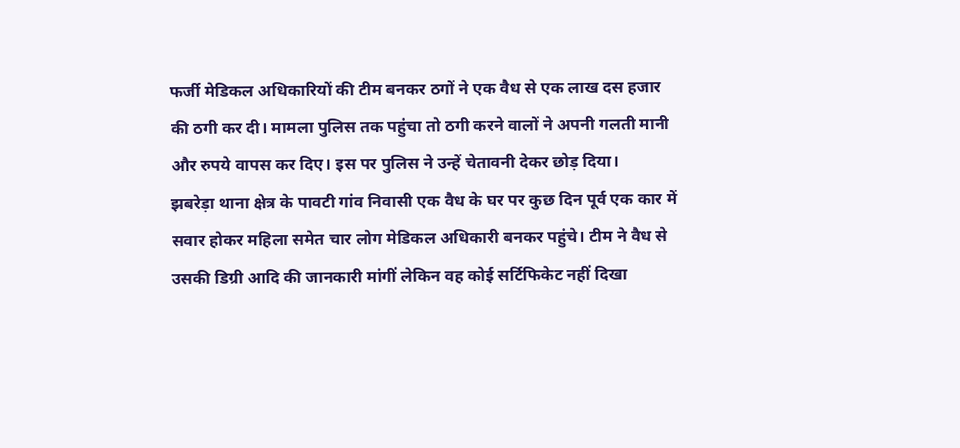फर्जी मेडिकल अधिकारियों की टीम बनकर ठगों ने एक वैध से एक लाख दस हजार की ठगी कर दी। मामला पुलिस तक पहुंचा तो ठगी करने वालों ने अपनी गलती मानी और रुपये वापस कर दिए। इस पर पुलिस ने उन्हें चेतावनी देकर छोड़ दिया।
झबरेड़ा थाना क्षेत्र के पावटी गांव निवासी एक वैध के घर पर कुछ दिन पूर्व एक कार में सवार होकर महिला समेत चार लोग मेडिकल अधिकारी बनकर पहुंचे। टीम ने वैध से उसकी डिग्री आदि की जानकारी मांगीं लेकिन वह कोई सर्टिफिकेट नहीं दिखा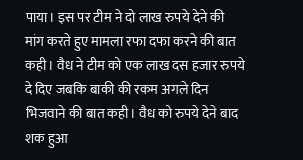पाया। इस पर टीम ने दो लाख रुपये देने की मांग करते हुए मामला रफा दफा करने की बात कही। वैध ने टीम को एक लाख दस हजार रुपये दे दिए जबकि बाकी की रकम अगले दिन भिजवाने की बात कही। वैध को रुपये देने बाद शक हुआ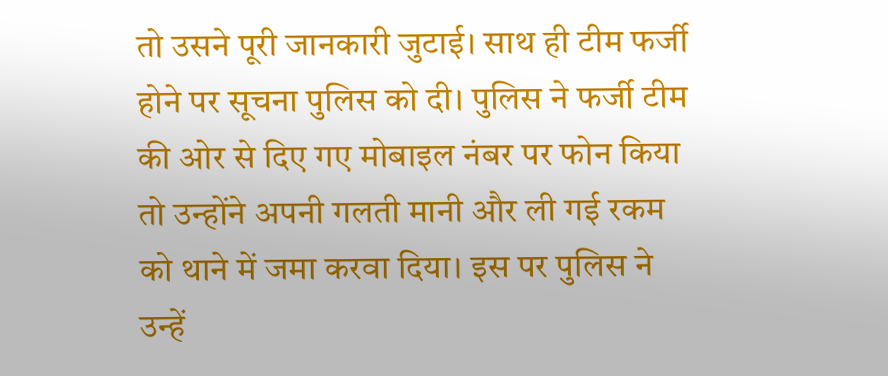तो उसने पूरी जानकारी जुटाई। साथ ही टीम फर्जी होने पर सूचना पुलिस को दी। पुलिस ने फर्जी टीम की ओर से दिए गए मोबाइल नंबर पर फोन किया तो उन्होंने अपनी गलती मानी और ली गई रकम को थाने में जमा करवा दिया। इस पर पुलिस ने उन्हें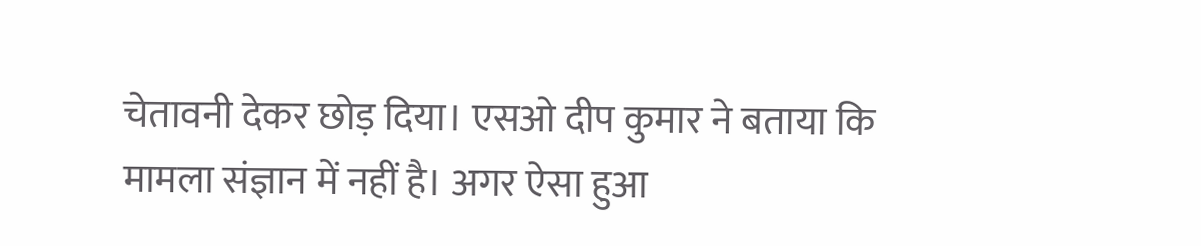चेतावनी देकर छोड़ दिया। एसओ दीप कुमार ने बताया कि मामला संज्ञान में नहीं है। अगर ऐसा हुआ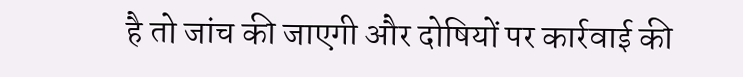है तो जांच की जाएगी और दोषियों पर कार्रवाई की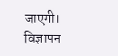जाएगी।
विज्ञापन